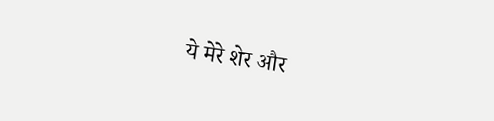ये मेरे शेर और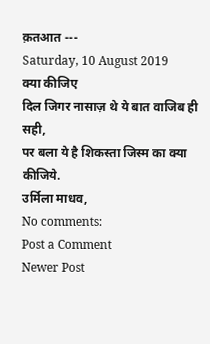क़तआत ---
Saturday, 10 August 2019
क्या कीजिए
दिल जिगर नासाज़ थे ये बात वाजिब ही सही,
पर बला ये है शिकस्ता जिस्म का क्या कीजिये.
उर्मिला माधव,
No comments:
Post a Comment
Newer Post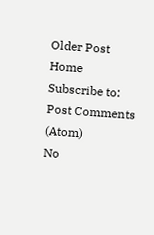Older Post
Home
Subscribe to:
Post Comments (Atom)
No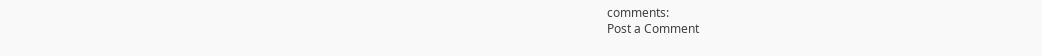comments:
Post a Comment